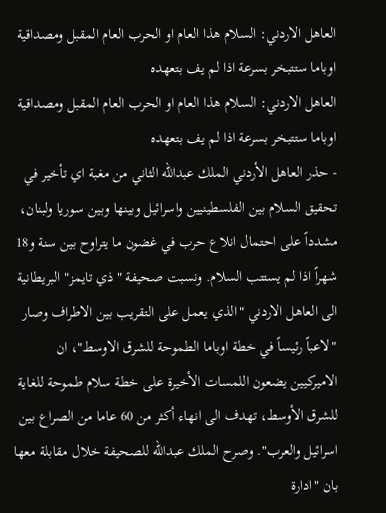العاهل الاردني: السلام هذا العام او الحرب العام المقبل ومصداقية اوباما ستتبخر بسرعة اذا لم يف بتعهده
العاهل الاردني: السلام هذا العام او الحرب العام المقبل ومصداقية اوباما ستتبخر بسرعة اذا لم يف بتعهده
- حذر العاهل الأردني الملك عبدالله الثاني من مغبة اي تأخير في تحقيق السلام بين الفلسطينيين واسرائيل وبينها وبين سوريا ولبنان، مشدداً على احتمال انلاع حرب في غضون ما يتراوح بين سنة و18 شهراً اذا لم يستتب السلام. ونسبت صحيفة "ذي تايمز" البريطانية الى العاهل الاردني "الذي يعمل على التقريب بين الاطراف وصار "لاعباً رئيساً في خطة اوباما الطموحة للشرق الاوسط"، ان الاميركيين يضعون اللمسات الأخيرة على خطة سلام طموحة للغاية للشرق الأوسط، تهدف الى انهاء أكثر من 60 عاما من الصراع بين اسرائيل والعرب". وصرح الملك عبدالله للصحيفة خلال مقابلة معها بان "ادارة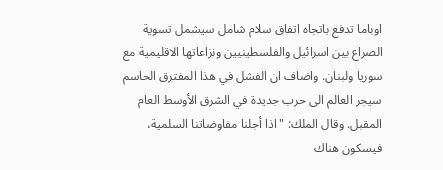اوباما تدفع باتجاه اتفاق سلام شامل سيشمل تسوية الصراع بين اسرائيل والفلسطينيين ونزاعاتها الاقليمية مع سوريا ولبنان. واضاف ان الفشل في هذا المفترق الحاسم سيجر العالم الى حرب جديدة في الشرق الأوسط العام المقبل. وقال الملك: "اذا أجلنا مفاوضاتنا السلمية، فيسكون هناك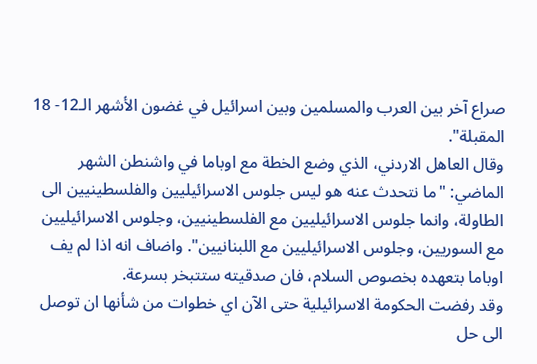صراع آخر بين العرب والمسلمين وبين اسرائيل في غضون الأشهر الـ12- 18 المقبلة".
وقال العاهل الاردني، الذي وضع الخطة مع اوباما في واشنطن الشهر الماضي: "ما نتحدث عنه هو ليس جلوس الاسرائيليين والفلسطينيين الى الطاولة، وانما جلوس الاسرائيليين مع الفلسطينيين، وجلوس الاسرائيليين مع السوريين، وجلوس الاسرائيليين مع اللبنانيين". واضاف انه اذا لم يف اوباما بتعهده بخصوص السلام، فان صدقيته ستتبخر بسرعة.
وقد رفضت الحكومة الاسرائيلية حتى الآن اي خطوات من شأنها ان توصل الى حل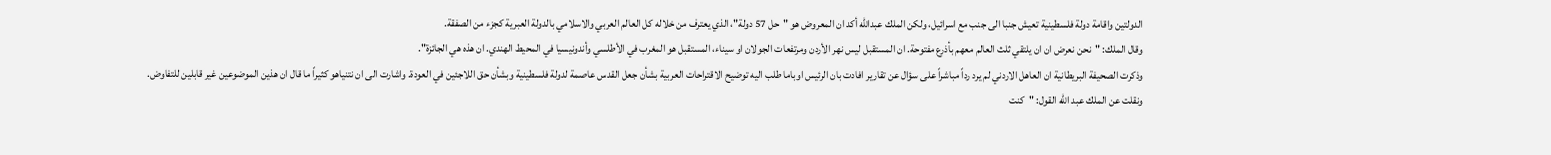الدولتين واقامة دولة فلسطينية تعيش جنبا الى جنب مع اسرائيل، ولكن الملك عبدالله أكد ان المعروض هو "حل 57 دولة"، الذي يعترف من خلاله كل العالم العربي والاسلامي بالدولة العبرية كجزء من الصفقة.
وقال الملك: "نحن نعرض ان ان يلتقي ثلث العالم معهم بأذرع مفتوحة. ان المستقبل ليس نهر الأردن ومرتفعات الجولان او سيناء، المستقبل هو المغرب في الأطلسي وأندونيسيا في المحيط الهندي. ان هذه هي الجائزة".
وذكرت الصحيفة البريطانية ان العاهل الاردني لم يرد رداً مباشراً على سؤال عن تقارير افادت بان الرئيس اوباما طلب اليه توضيح الاقتراحات العربية بشأن جعل القدس عاصمة لدولة فلسطينية وبشأن حق اللاجئين في العودة. واشارت الى ان نتنياهو كثيراً ما قال ان هذين الموضوعين غير قابلين للتفاوض.
ونقلت عن الملك عبد الله القول: "كنت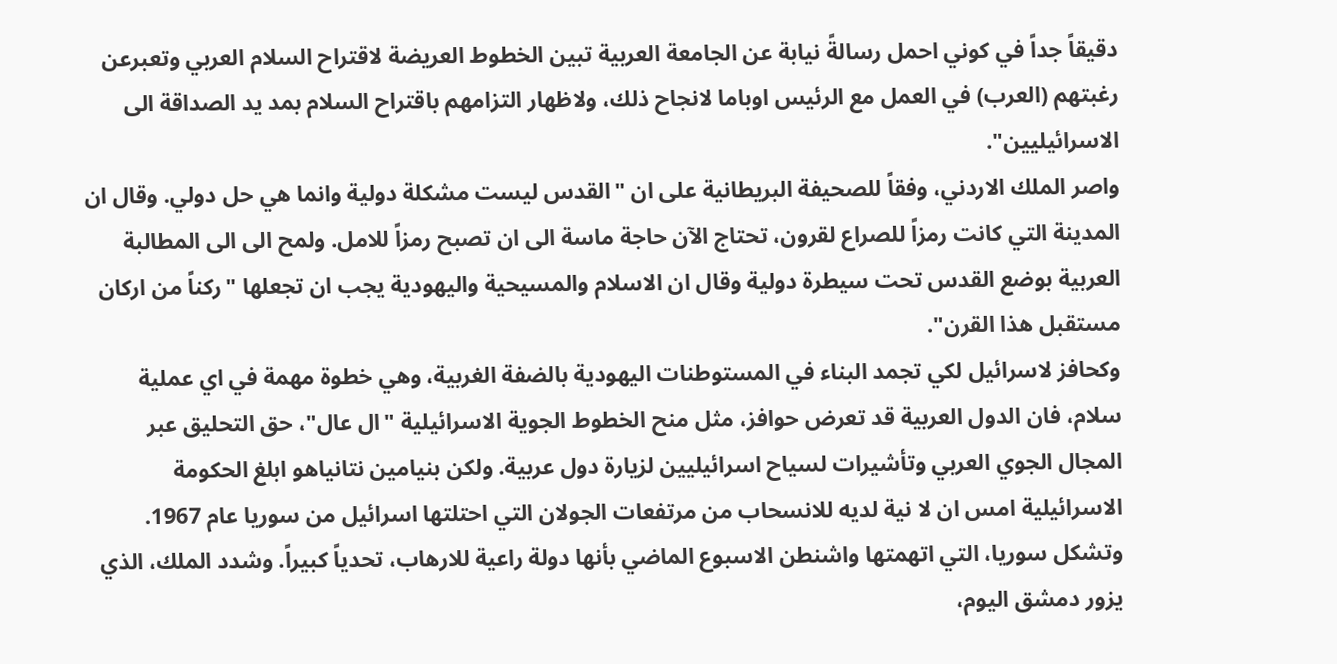دقيقاً جداً في كوني احمل رسالةً نيابة عن الجامعة العربية تبين الخطوط العريضة لاقتراح السلام العربي وتعبرعن رغبتهم (العرب) في العمل مع الرئيس اوباما لانجاح ذلك، ولاظهار التزامهم باقتراح السلام بمد يد الصداقة الى الاسرائيليين".
واصر الملك الاردني، وفقاً للصحيفة البريطانية على ان "القدس ليست مشكلة دولية وانما هي حل دولي. وقال ان المدينة التي كانت رمزاً للصراع لقرون، تحتاج الآن حاجة ماسة الى ان تصبح رمزاً للامل. ولمح الى الى المطالبة العربية بوضع القدس تحت سيطرة دولية وقال ان الاسلام والمسيحية واليهودية يجب ان تجعلها "ركناً من اركان مستقبل هذا القرن".
وكحافز لاسرائيل لكي تجمد البناء في المستوطنات اليهودية بالضفة الغربية، وهي خطوة مهمة في اي عملية سلام، فان الدول العربية قد تعرض حوافز، مثل منح الخطوط الجوية الاسرائيلية "ال عال"، حق التحليق عبر المجال الجوي العربي وتأشيرات لسياح اسرائيليين لزيارة دول عربية. ولكن بنيامين نتانياهو ابلغ الحكومة الاسرائيلية امس ان لا نية لديه للانسحاب من مرتفعات الجولان التي احتلتها اسرائيل من سوريا عام 1967.
وتشكل سوريا، التي اتهمتها واشنطن الاسبوع الماضي بأنها دولة راعية للارهاب، تحدياً كبيراً. وشدد الملك، الذي يزور دمشق اليوم،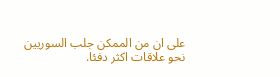على ان من الممكن جلب السوريين نحو علاقات اكثر دفئا.